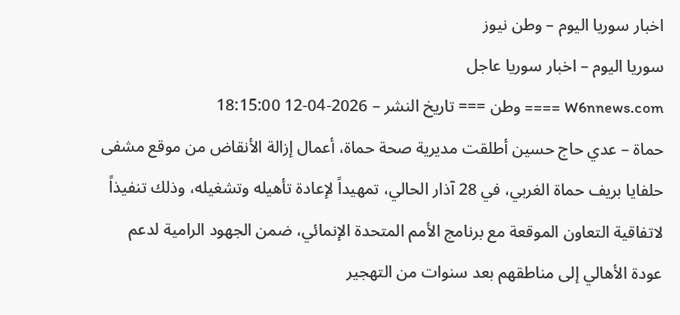اخبار سوريا اليوم – وطن نيوز
سوريا اليوم – اخبار سوريا عاجل
W6nnews.com ==== وطن === تاريخ النشر – 2026-04-12 18:15:00
حماة – عدي حاج حسين أطلقت مديرية صحة حماة، أعمال إزالة الأنقاض من موقع مشفى حلفايا بريف حماة الغربي، في 28 آذار الحالي، تمهيداً لإعادة تأهيله وتشغيله، وذلك تنفيذاً لاتفاقية التعاون الموقعة مع برنامج الأمم المتحدة الإنمائي، ضمن الجهود الرامية لدعم عودة الأهالي إلى مناطقهم بعد سنوات من التهجير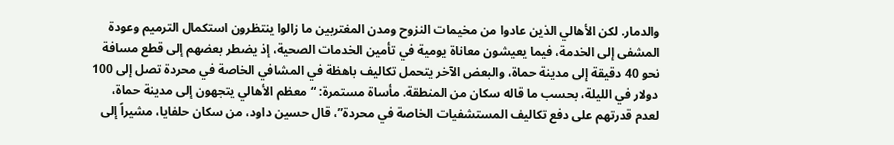والدمار. لكن الأهالي الذين عادوا من مخيمات النزوح ومدن المغتربين ما زالوا ينتظرون استكمال الترميم وعودة المشفى إلى الخدمة، فيما يعيشون معاناة يومية في تأمين الخدمات الصحية، إذ يضطر بعضهم إلى قطع مسافة نحو 40 دقيقة إلى مدينة حماة، والبعض الآخر يتحمل تكاليف باهظة في المشافي الخاصة في محردة تصل إلى 100 دولار في الليلة، بحسب ما قاله سكان من المنطقة. مأساة مستمرة: “معظم الأهالي يتجهون إلى مدينة حماة، لعدم قدرتهم على دفع تكاليف المستشفيات الخاصة في محردة”، قال حسين داود، من سكان حلفايا، مشيراً إلى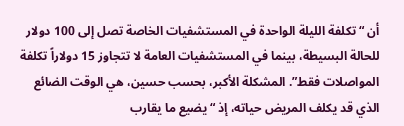أن “تكلفة الليلة الواحدة في المستشفيات الخاصة تصل إلى 100 دولار للحالة البسيطة، بينما في المستشفيات العامة لا تتجاوز 15 دولاراً تكلفة المواصلات فقط”. المشكلة الأكبر، بحسب حسين، هي الوقت الضائع الذي قد يكلف المريض حياته، إذ “يضيع ما يقارب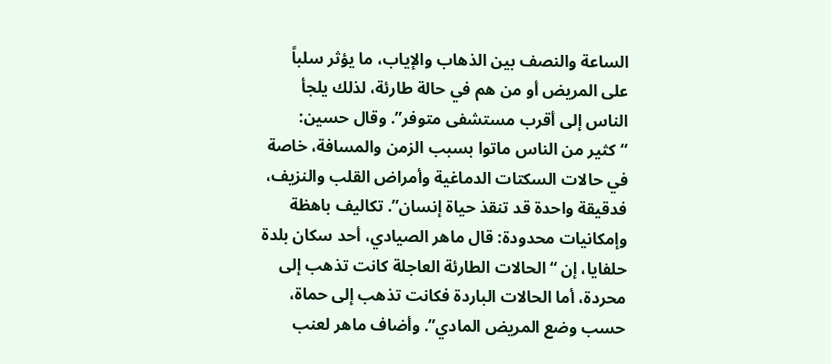الساعة والنصف بين الذهاب والإياب، ما يؤثر سلباً على المريض أو من هم في حالة طارئة، لذلك يلجأ الناس إلى أقرب مستشفى متوفر”. وقال حسين: “كثير من الناس ماتوا بسبب الزمن والمسافة، خاصة في حالات السكتات الدماغية وأمراض القلب والنزيف، فدقيقة واحدة قد تنقذ حياة إنسان”. تكاليف باهظة وإمكانيات محدودة: قال ماهر الصيادي، أحد سكان بلدة حلفايا، إن “الحالات الطارئة العاجلة كانت تذهب إلى محردة، أما الحالات الباردة فكانت تذهب إلى حماة، حسب وضع المريض المادي”. وأضاف ماهر لعنب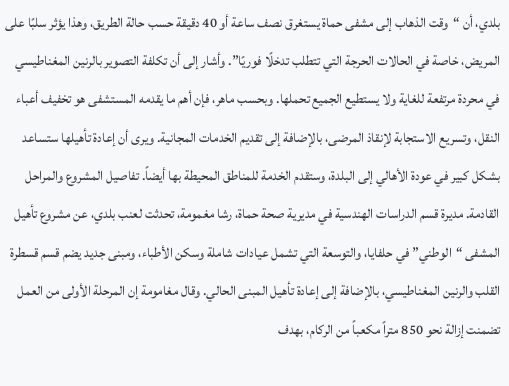بلدي، أن “وقت الذهاب إلى مشفى حماة يستغرق نصف ساعة أو 40 دقيقة حسب حالة الطريق، وهذا يؤثر سلبًا على المريض، خاصة في الحالات الحرجة التي تتطلب تدخلًا فوريًا”. وأشار إلى أن تكلفة التصوير بالرنين المغناطيسي في محردة مرتفعة للغاية ولا يستطيع الجميع تحملها. وبحسب ماهر، فإن أهم ما يقدمه المستشفى هو تخفيف أعباء النقل، وتسريع الاستجابة لإنقاذ المرضى، بالإضافة إلى تقديم الخدمات المجانية. ويرى أن إعادة تأهيلها ستساعد بشكل كبير في عودة الأهالي إلى البلدة، وستقدم الخدمة للمناطق المحيطة بها أيضاً. تفاصيل المشروع والمراحل القادمة. مديرة قسم الدراسات الهندسية في مديرية صحة حماة، رشا مغمومة، تحدثت لعنب بلدي، عن مشروع تأهيل المشفى “الوطني” في حلفايا، والتوسعة التي تشمل عيادات شاملة وسكن الأطباء، ومبنى جديد يضم قسم قسطرة القلب والرنين المغناطيسي، بالإضافة إلى إعادة تأهيل المبنى الحالي. وقال مغامومة إن المرحلة الأولى من العمل تضمنت إزالة نحو 850 متراً مكعباً من الركام، بهدف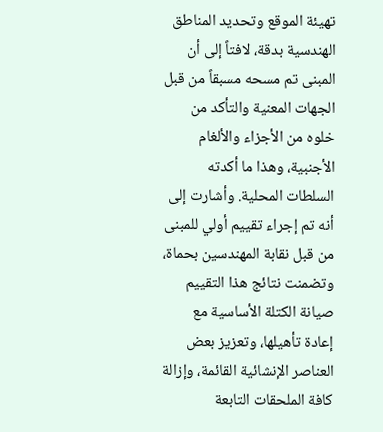تهيئة الموقع وتحديد المناطق الهندسية بدقة، لافتاً إلى أن المبنى تم مسحه مسبقاً من قبل الجهات المعنية والتأكد من خلوه من الأجزاء والألغام الأجنبية، وهذا ما أكدته السلطات المحلية. وأشارت إلى أنه تم إجراء تقييم أولي للمبنى من قبل نقابة المهندسين بحماة، وتضمنت نتائج هذا التقييم صيانة الكتلة الأساسية مع إعادة تأهيلها، وتعزيز بعض العناصر الإنشائية القائمة، وإزالة كافة الملحقات التابعة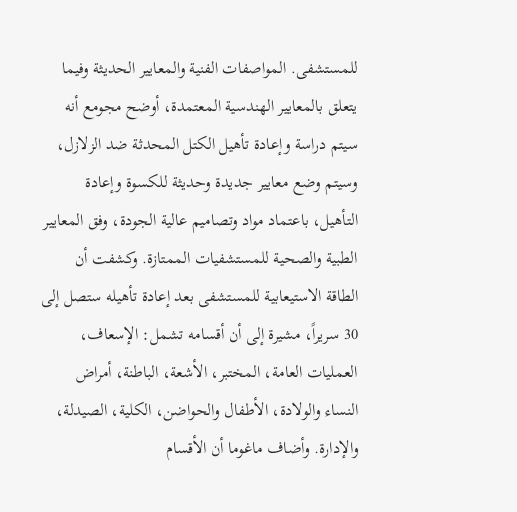للمستشفى. المواصفات الفنية والمعايير الحديثة وفيما يتعلق بالمعايير الهندسية المعتمدة، أوضح مجومع أنه سيتم دراسة وإعادة تأهيل الكتل المحدثة ضد الزلازل، وسيتم وضع معايير جديدة وحديثة للكسوة وإعادة التأهيل، باعتماد مواد وتصاميم عالية الجودة، وفق المعايير الطبية والصحية للمستشفيات الممتازة. وكشفت أن الطاقة الاستيعابية للمستشفى بعد إعادة تأهيله ستصل إلى 30 سريراً، مشيرة إلى أن أقسامه تشمل: الإسعاف، العمليات العامة، المختبر، الأشعة، الباطنة، أمراض النساء والولادة، الأطفال والحواضن، الكلية، الصيدلة، والإدارة. وأضاف ماغوما أن الأقسام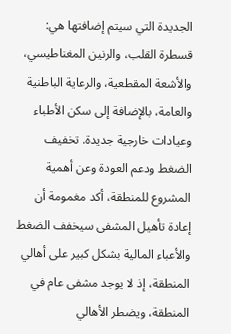الجديدة التي سيتم إضافتها هي: قسطرة القلب، والرنين المغناطيسي، والأشعة المقطعية، والرعاية الباطنية والعامة، بالإضافة إلى سكن الأطباء وعيادات خارجية جديدة. تخفيف الضغط ودعم العودة وعن أهمية المشروع للمنطقة، أكد مغمومة أن إعادة تأهيل المشفى سيخفف الضغط والأعباء المالية بشكل كبير على أهالي المنطقة، إذ لا يوجد مشفى عام في المنطقة، ويضطر الأهالي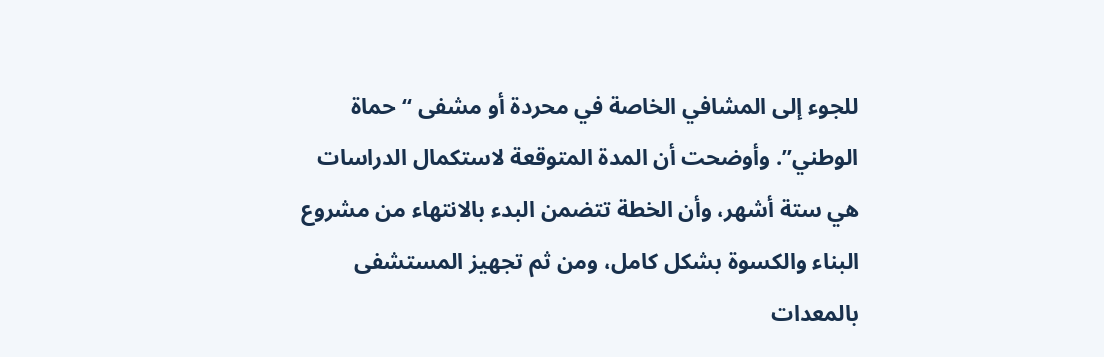للجوء إلى المشافي الخاصة في محردة أو مشفى “حماة الوطني”. وأوضحت أن المدة المتوقعة لاستكمال الدراسات هي ستة أشهر، وأن الخطة تتضمن البدء بالانتهاء من مشروع البناء والكسوة بشكل كامل، ومن ثم تجهيز المستشفى بالمعدات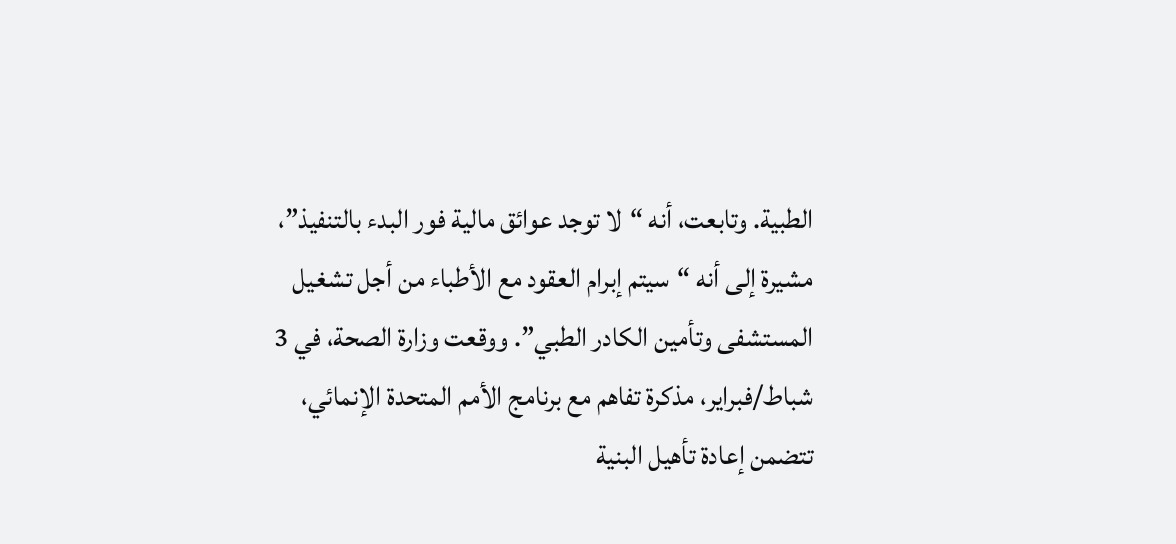الطبية. وتابعت، أنه “لا توجد عوائق مالية فور البدء بالتنفيذ”، مشيرة إلى أنه “سيتم إبرام العقود مع الأطباء من أجل تشغيل المستشفى وتأمين الكادر الطبي”. ووقعت وزارة الصحة، في 3 شباط/فبراير، مذكرة تفاهم مع برنامج الأمم المتحدة الإنمائي، تتضمن إعادة تأهيل البنية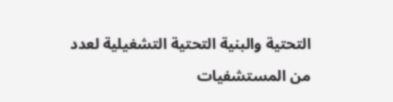التحتية والبنية التحتية التشغيلية لعدد من المستشفيات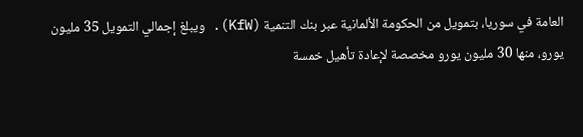العامة في سوريا، بتمويل من الحكومة الألمانية عبر بنك التنمية (KfW). ويبلغ إجمالي التمويل 35 مليون يورو، منها 30 مليون يورو مخصصة لإعادة تأهيل خمسة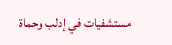مستشفيات في إدلب وحماة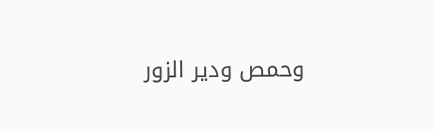وحمص ودير الزور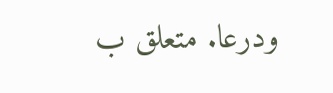ودرعا. متعلق ب